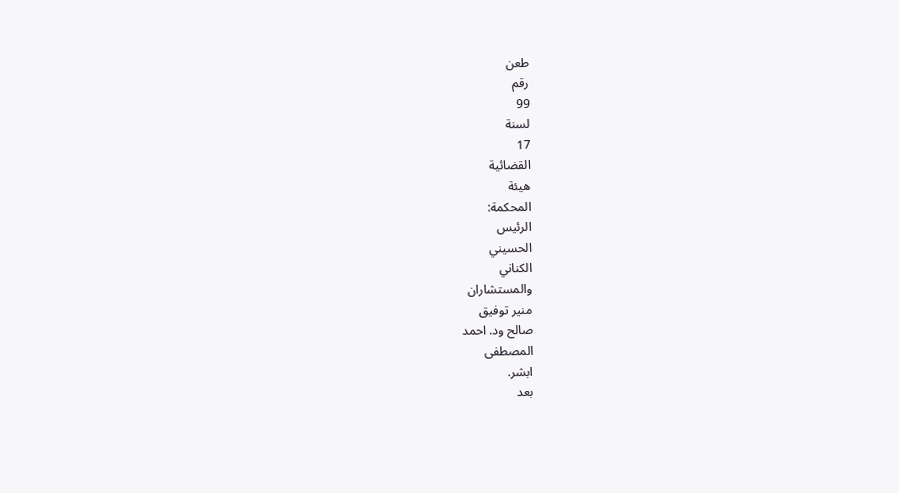طعن
رقم
99
لسنة
17
القضائية
هيئة
المحكمة:
الرئيس
الحسيني
الكناني
والمستشاران
منير توفيق
صالح ود. احمد
المصطفى
ابشر.
بعد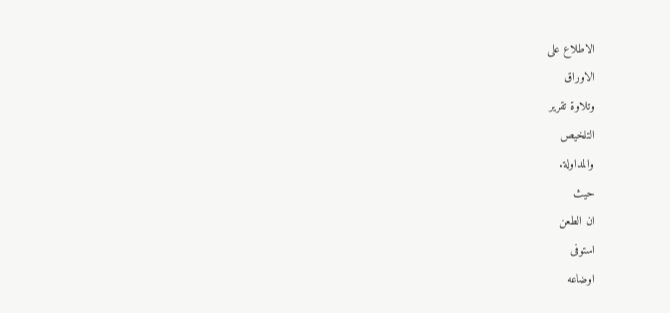الاطلاع على
الاوراق
وتلاوة تقرير
التلخيص
والمداولة.
حيث
ان الطعن
استوفى
اوضاعه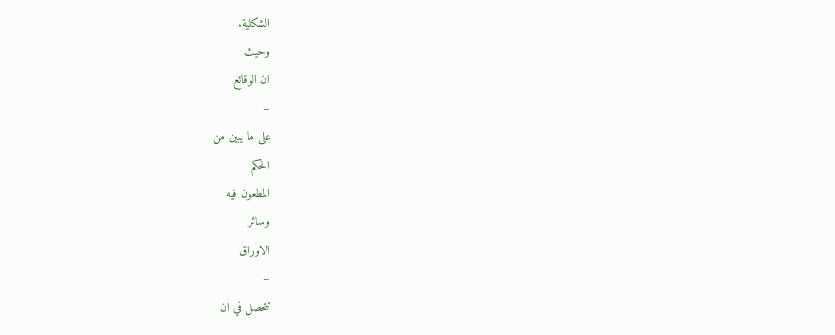الشكلية.
وحيث
ان الوقائع
–
على ما يبين من
الحكم
المطعون فيه
وسائر
الاوراق
–
تتحصل في ان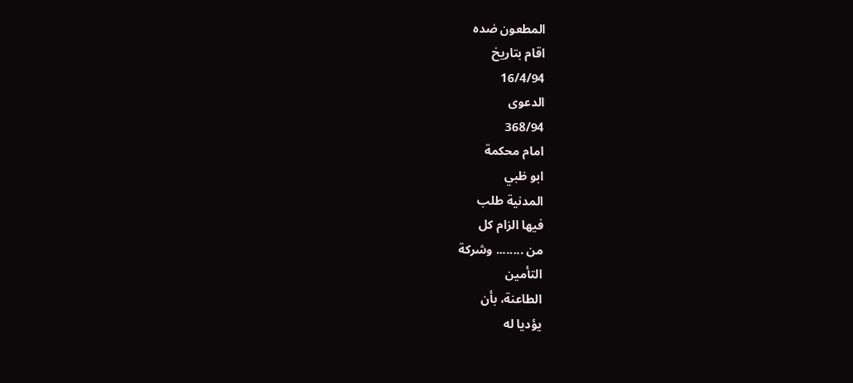المطعون ضده
اقام بتاريخ
16/4/94
الدعوى
368/94
امام محكمة
ابو ظبي
المدنية طلب
فيها الزام كل
من ........ وشركة
التأمين
الطاعنة، بأن
يؤديا له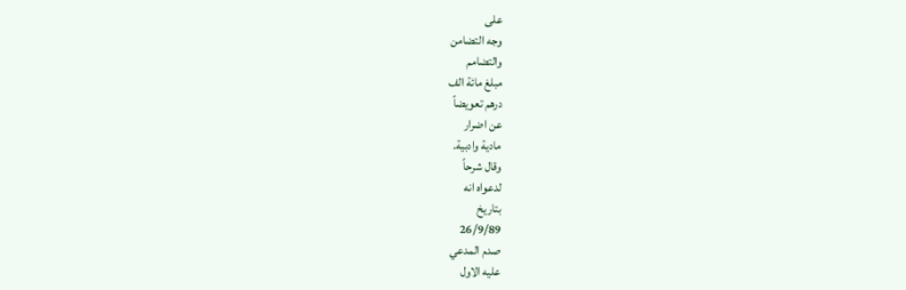على
وجه التضامن
والتضامم
مبلغ مائة الف
درهم تعويضاً
عن اضرار
مادية وادبية.
وقال شرحاً
لدعواه انه
بتاريخ
26/9/89
صدم المدعي
عليه الاول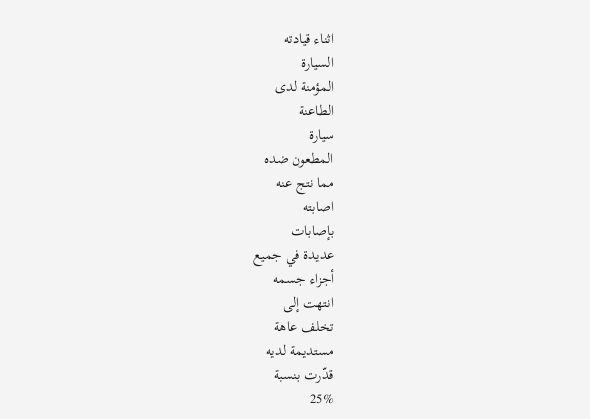اثناء قيادته
السيارة
المؤمنة لدى
الطاعنة
سيارة
المطعون ضده
مما نتج عنه
اصابته
بإصابات
عديدة في جميع
أجزاء جسمه
انتهت إلى
تخلف عاهة
مستديمة لديه
قدّرت بنسبة
25%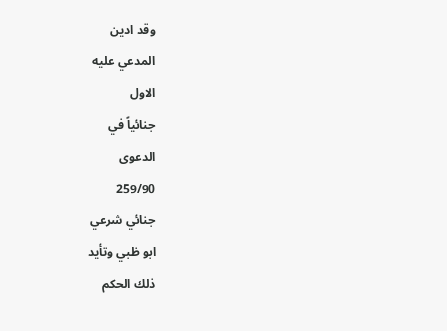وقد ادين
المدعي عليه
الاول
جنائياً في
الدعوى
259/90
جنائي شرعي
ابو ظبي وتأيد
ذلك الحكم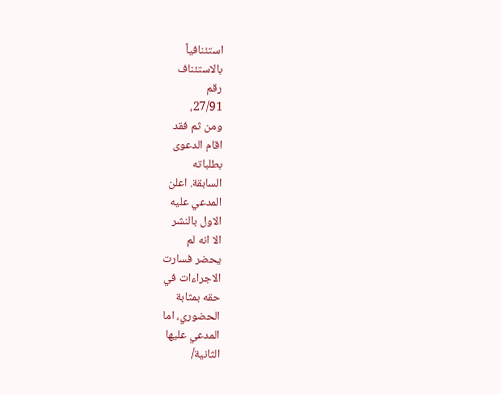استئنافياً
بالاستئناف
رقم
27/91،
ومن ثم فقد
اقام الدعوى
بطلباته
السابقة. اعلن
المدعي عليه
الاول بالنشر
الا انه لم
يحضر فسارت
الاجراءات في
حقه بمثابة
الحضوري، اما
المدعي عليها
الثانية/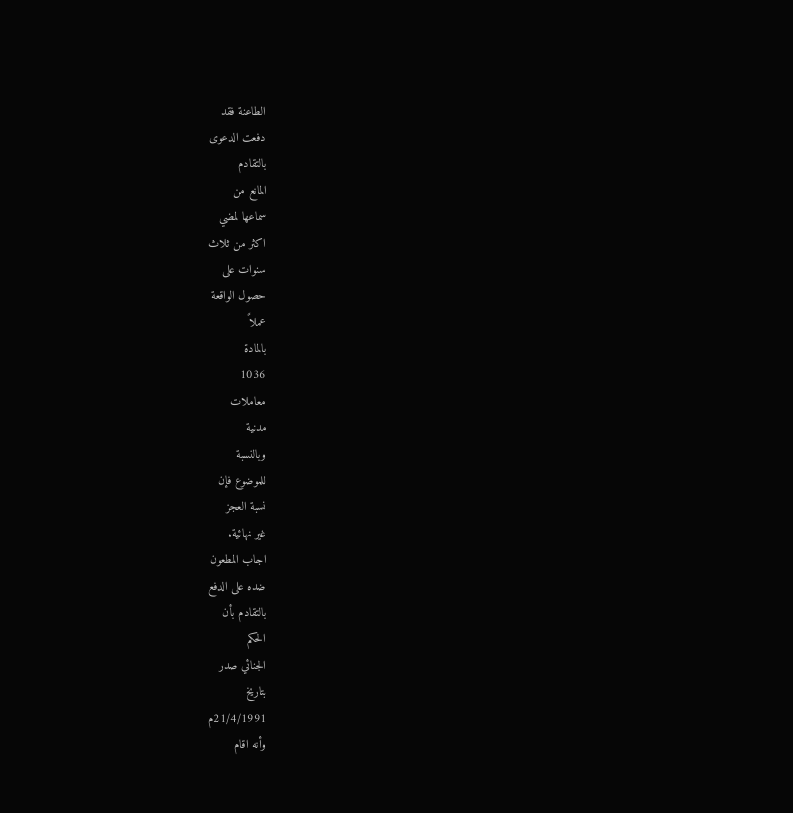الطاعنة فقد
دفعت الدعوى
بالتقادم
المانع من
سماعها لمضي
اكثر من ثلاث
سنوات على
حصول الواقعة
عملاً
بالمادة
1036
معاملات
مدنية
وبالنسبة
للموضوع فإن
نسبة العجز
غير نهائية.
اجاب المطعون
ضده على الدفع
بالتقادم بأن
الحكم
الجنائي صدر
بتاريخ
21/4/1991م
وأنه اقام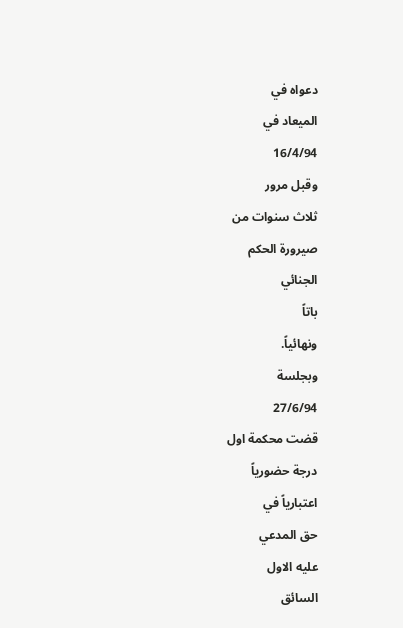دعواه في
الميعاد في
16/4/94
وقبل مرور
ثلاث سنوات من
صيرورة الحكم
الجنائي
باتاً
ونهائياً.
وبجلسة
27/6/94
قضت محكمة اول
درجة حضورياً
اعتبارياً في
حق المدعي
عليه الاول
السائق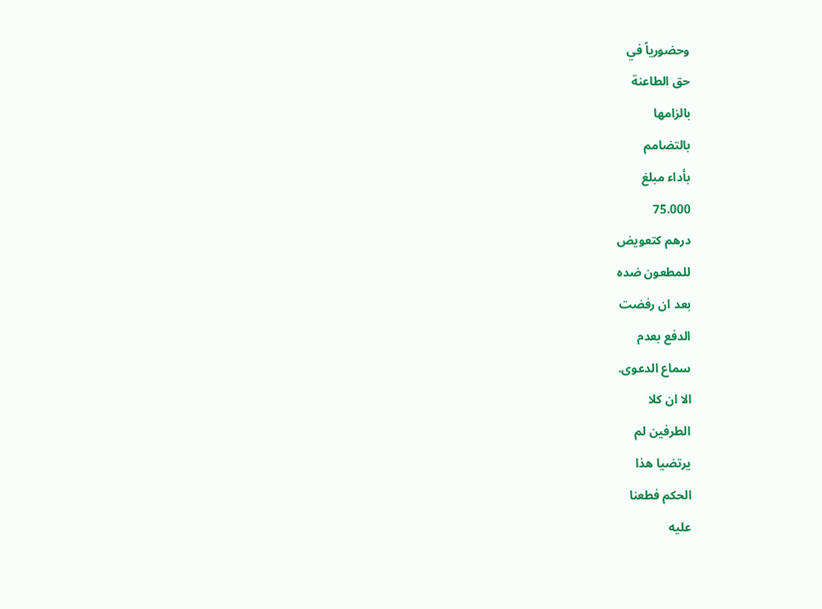وحضورياً في
حق الطاعنة
بالزامها
بالتضامم
بأداء مبلغ
75.000
درهم كتعويض
للمطعون ضده
بعد ان رفضت
الدفع بعدم
سماع الدعوى.
الا ان كلا
الطرفين لم
يرتضيا هذا
الحكم فطعنا
عليه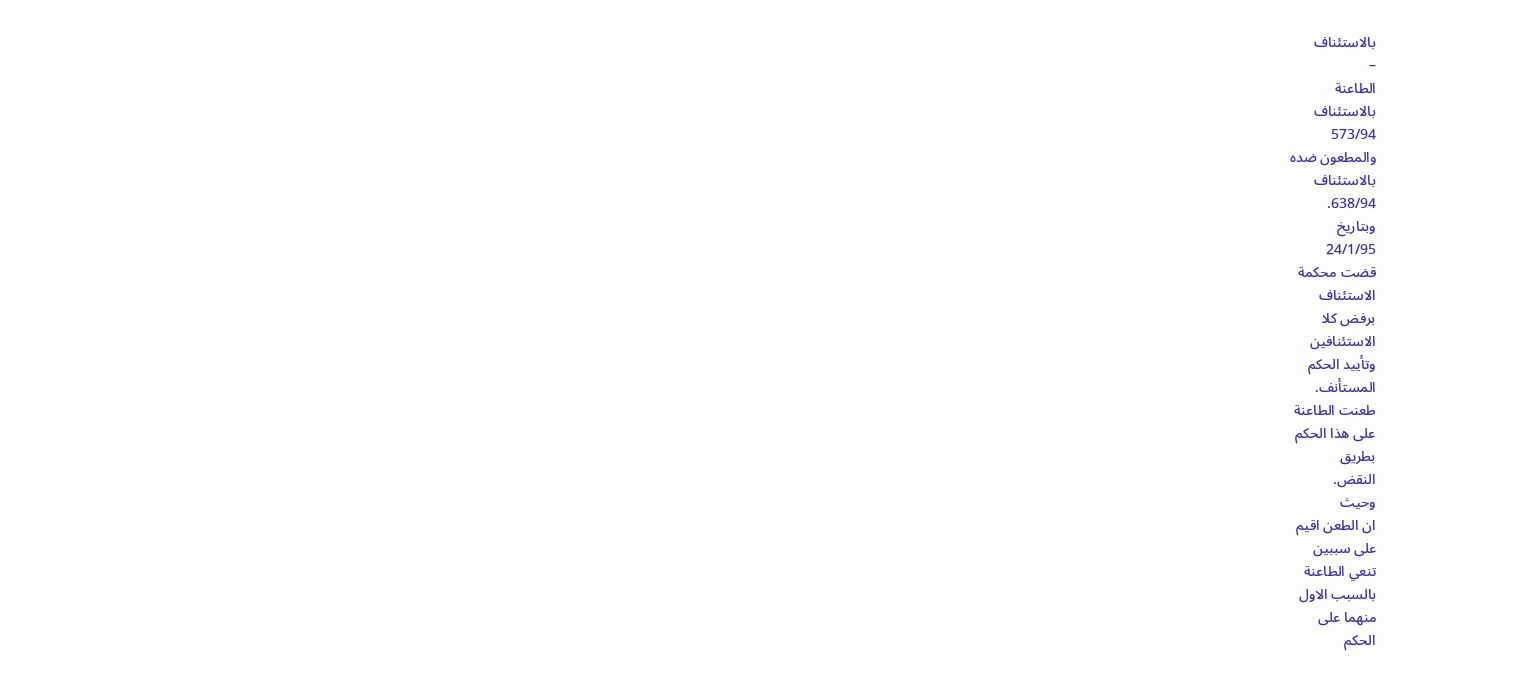بالاستئناف
–
الطاعنة
بالاستئناف
573/94
والمطعون ضده
بالاستئناف
638/94.
وبتاريخ
24/1/95
قضت محكمة
الاستئناف
برفض كلا
الاستئنافين
وتأييد الحكم
المستأنف.
طعنت الطاعنة
على هذا الحكم
بطريق
النقض.
وحيث
ان الطعن اقيم
على سببين
تنعي الطاعنة
بالسبب الاول
منهما على
الحكم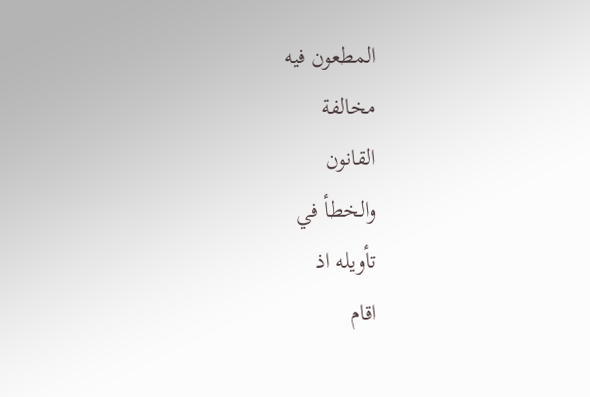المطعون فيه
مخالفة
القانون
والخطأ في
تأويله اذ
اقام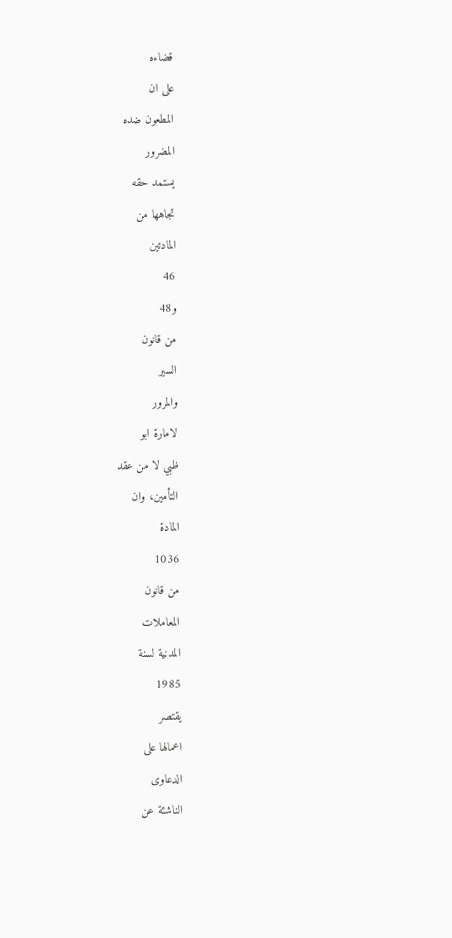قضاءه
على ان
المطعون ضده
المضرور
يستمد حقه
تجاهها من
المادتين
46
و48
من قانون
السير
والمرور
لامارة ابو
ظبي لا من عقد
التأمين، وان
المادة
1036
من قانون
المعاملات
المدنية لسنة
1985
يقتصر
اعمالها على
الدعاوى
الناشئة عن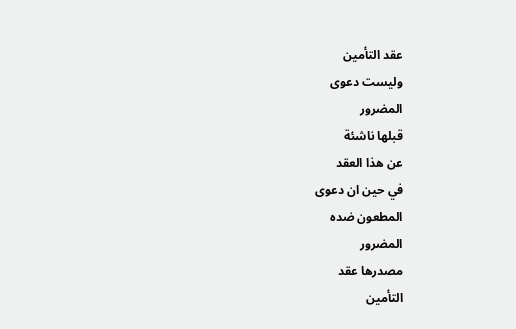عقد التأمين
وليست دعوى
المضرور
قبلها ناشئة
عن هذا العقد
في حين ان دعوى
المطعون ضده
المضرور
مصدرها عقد
التأمين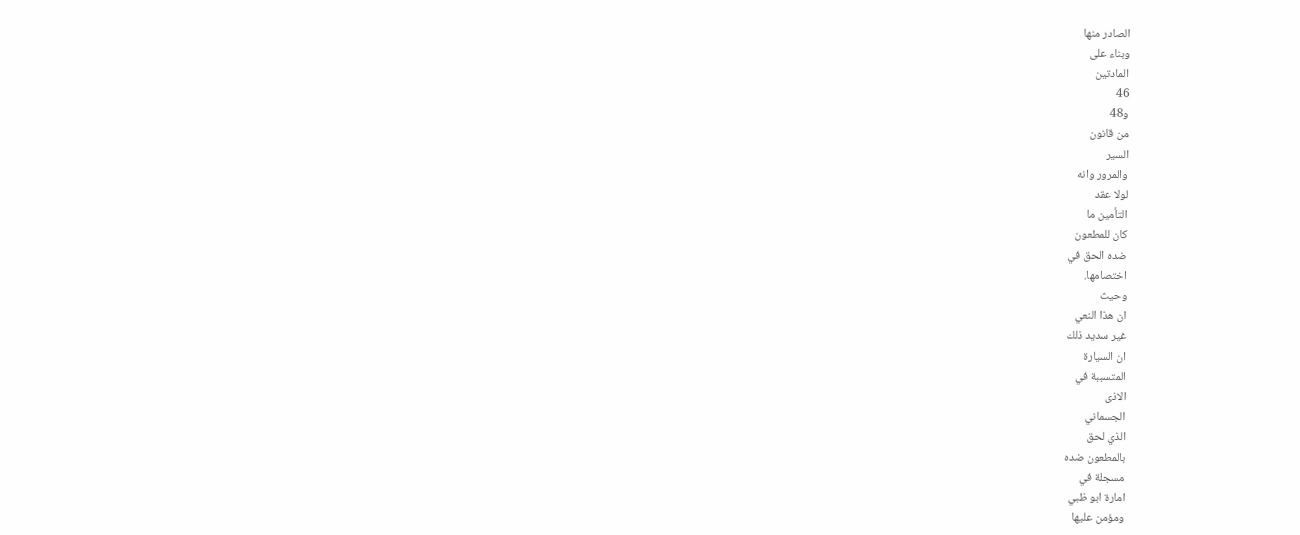الصادر منها
وبناء على
المادتين
46
و48
من قانون
السير
والمرور وانه
لولا عقد
التأمين ما
كان للمطعون
ضده الحق في
اختصامها.
وحيث
ان هذا النعي
غير سديد ذلك
ان السيارة
المتسببة في
الاذى
الجسماني
الذي لحق
بالمطعون ضده
مسجلة في
امارة ابو ظبي
ومؤمن عليها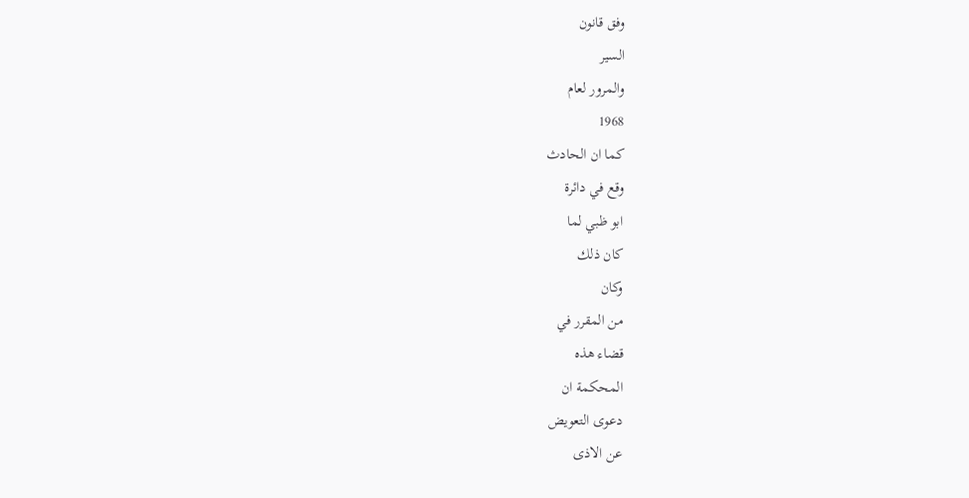وفق قانون
السير
والمرور لعام
1968
كما ان الحادث
وقع في دائرة
ابو ظبي لما
كان ذلك
وكان
من المقرر في
قضاء هذه
المحكمة ان
دعوى التعويض
عن الاذى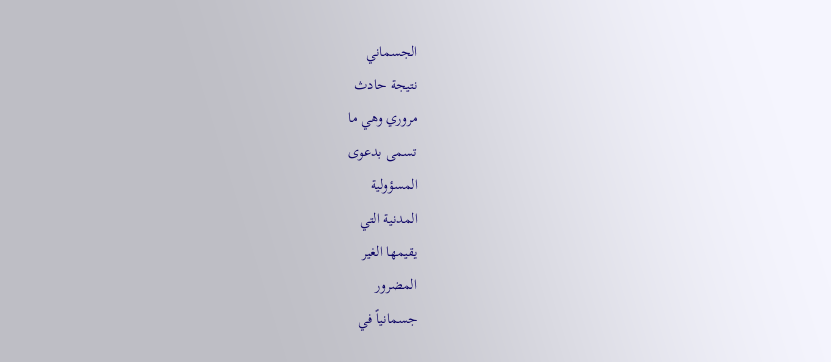الجسماني
نتيجة حادث
مروري وهي ما
تسمى بدعوى
المسؤولية
المدنية التي
يقيمها الغير
المضرور
جسمانياً في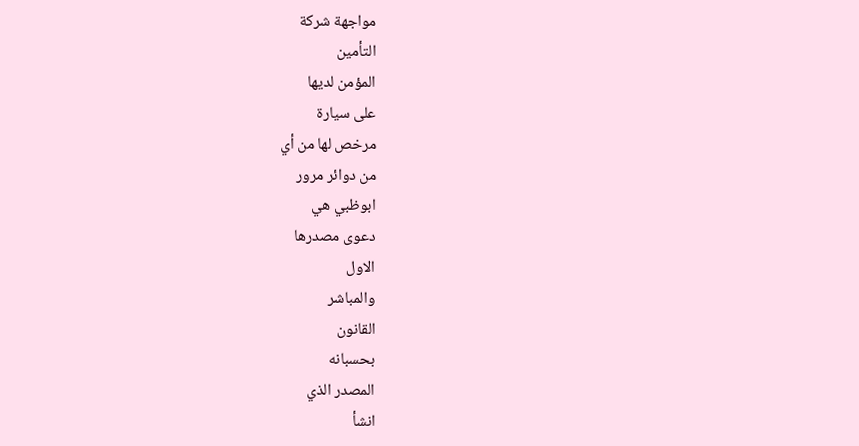مواجهة شركة
التأمين
المؤمن لديها
على سيارة
مرخص لها من أي
من دوائر مرور
ابوظبي هي
دعوى مصدرها
الاول
والمباشر
القانون
بحسبانه
المصدر الذي
انشأ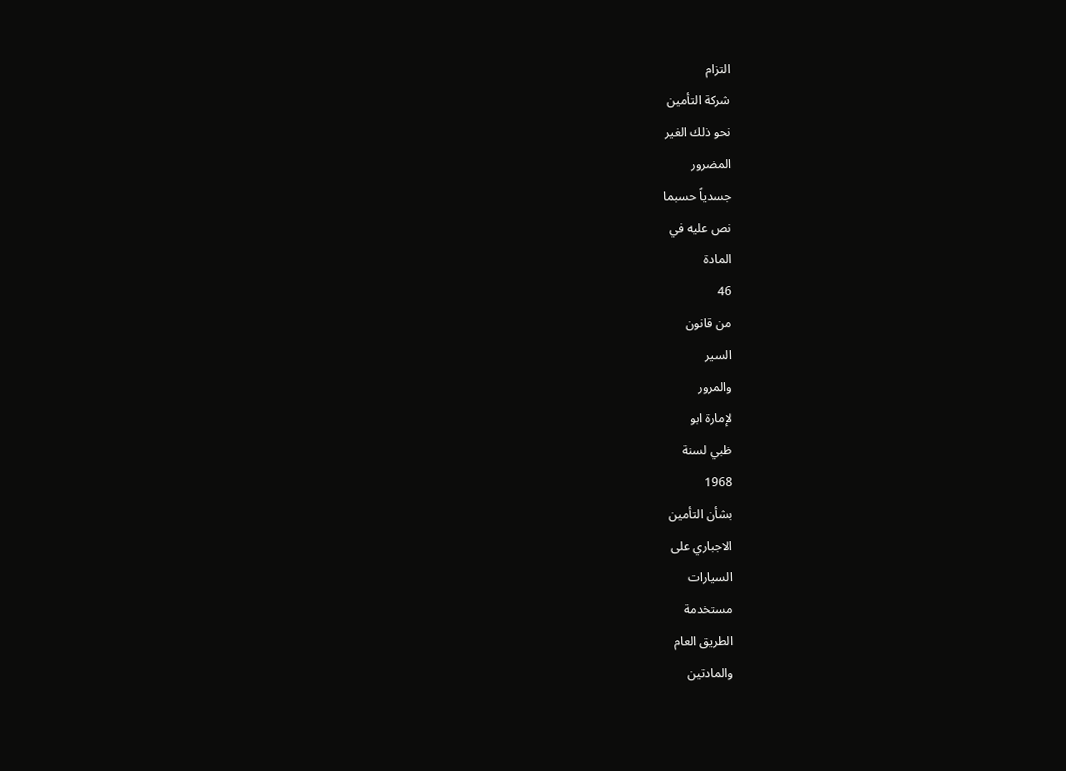التزام
شركة التأمين
نحو ذلك الغير
المضرور
جسدياً حسبما
نص عليه في
المادة
46
من قانون
السير
والمرور
لإمارة ابو
ظبي لسنة
1968
بشأن التأمين
الاجباري على
السيارات
مستخدمة
الطريق العام
والمادتين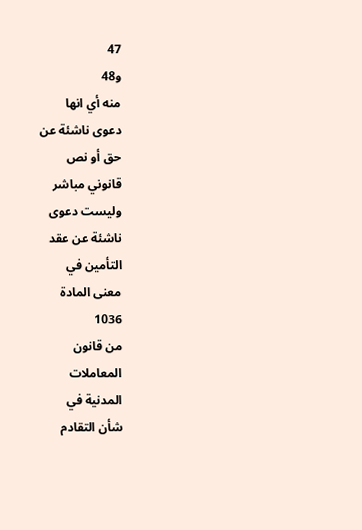47
و48
منه أي انها
دعوى ناشئة عن
حق أو نص
قانوني مباشر
وليست دعوى
ناشئة عن عقد
التأمين في
معنى المادة
1036
من قانون
المعاملات
المدنية في
شأن التقادم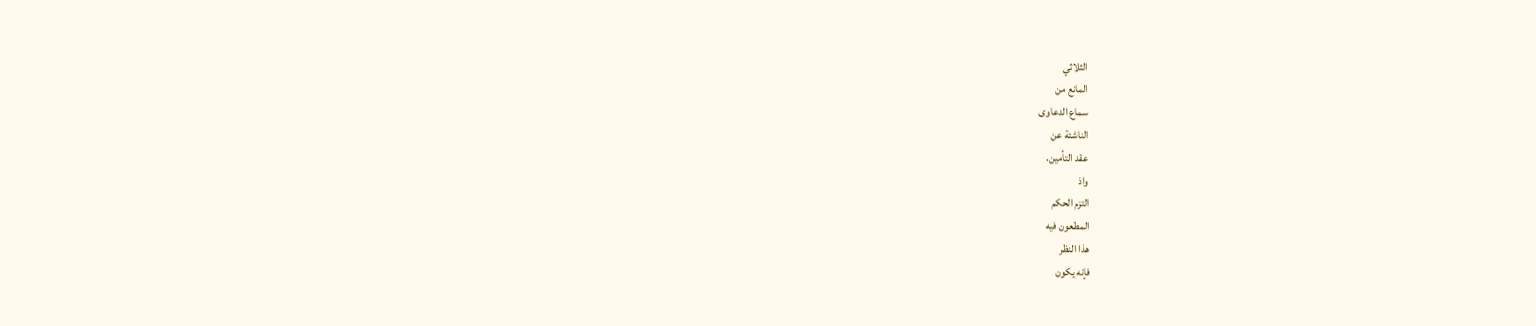الثلاثي
المانع من
سماع الدعاوى
الناشئة عن
عقد التأمين.
واذ
التزم الحكم
المطعون فيه
هذا النظر
فإنه يكون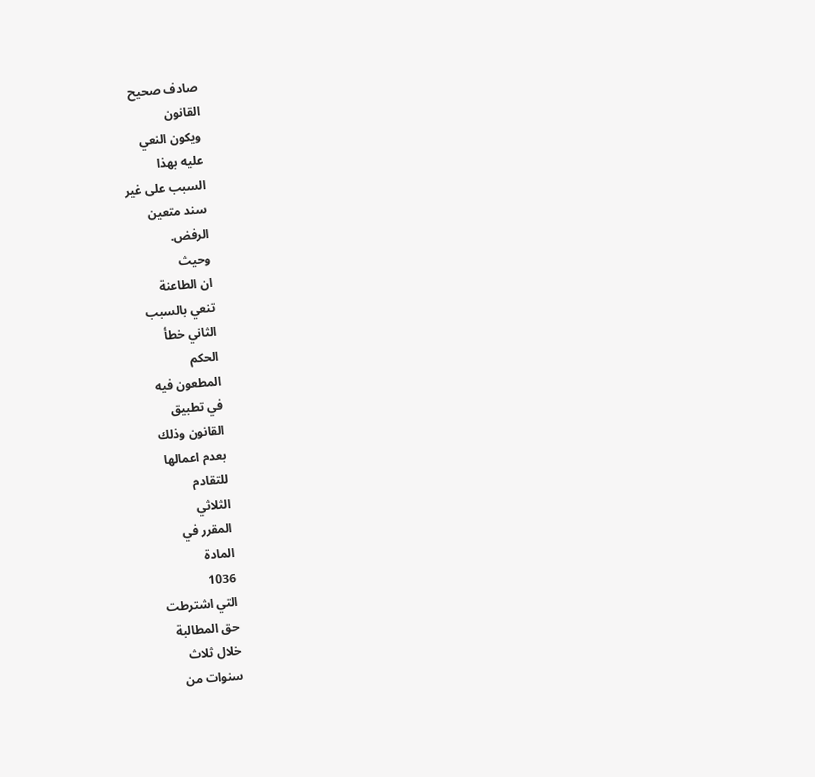صادف صحيح
القانون
ويكون النعي
عليه بهذا
السبب على غير
سند متعين
الرفض.
وحيث
ان الطاعنة
تنعي بالسبب
الثاني خطأ
الحكم
المطعون فيه
في تطبيق
القانون وذلك
بعدم اعمالها
للتقادم
الثلاثي
المقرر في
المادة
1036
التي اشترطت
حق المطالبة
خلال ثلاث
سنوات من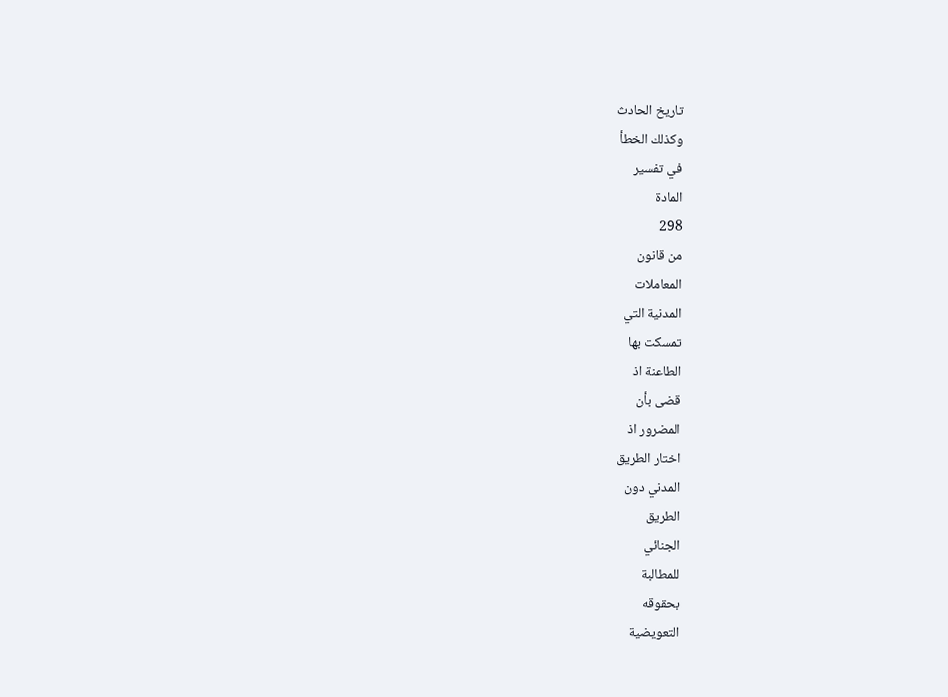تاريخ الحادث
وكذلك الخطأ
في تفسير
المادة
298
من قانون
المعاملات
المدنية التي
تمسكت بها
الطاعنة اذ
قضى بأن
المضرور اذ
اختار الطريق
المدني دون
الطريق
الجنائي
للمطالبة
بحقوقه
التعويضية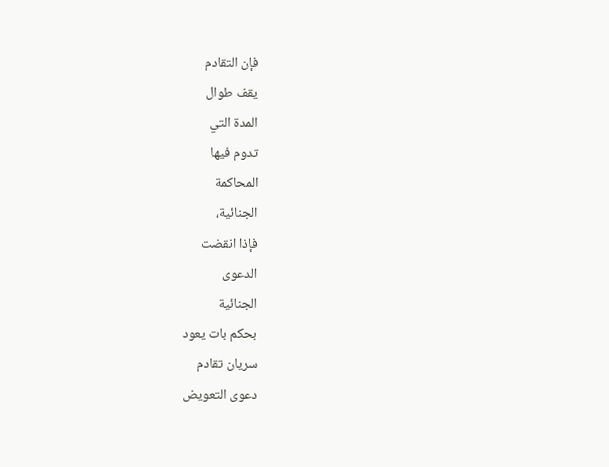فإن التقادم
يقف طوال
المدة التي
تدوم فيها
المحاكمة
الجنائية،
فإذا انقضت
الدعوى
الجنائية
بحكم بات يعود
سريان تقادم
دعوى التعويض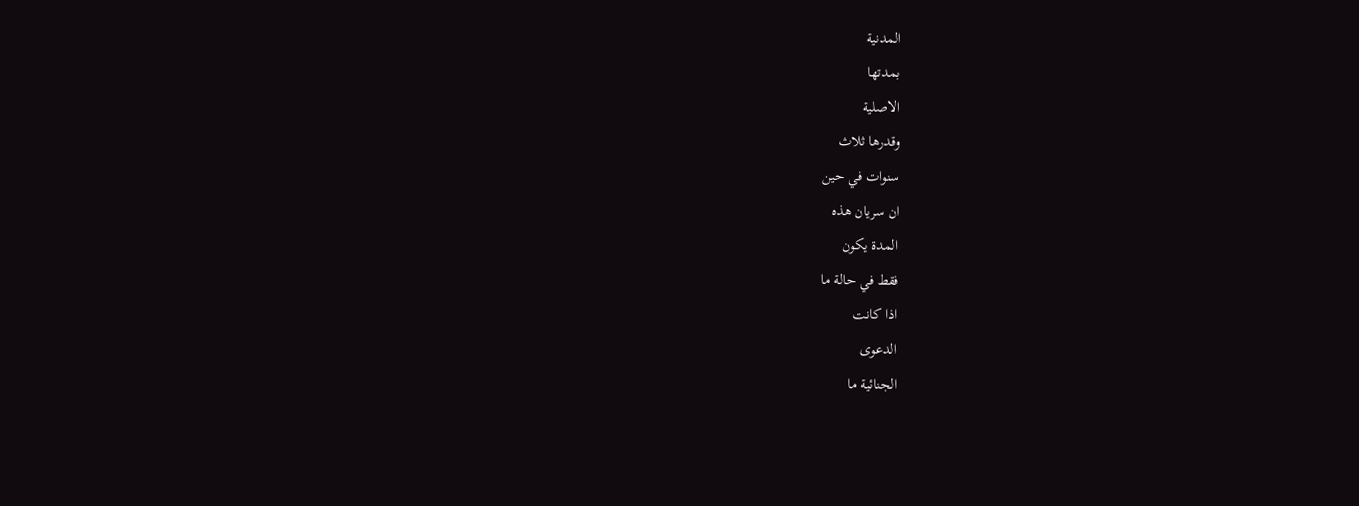المدنية
بمدتها
الاصلية
وقدرها ثلاث
سنوات في حين
ان سريان هذه
المدة يكون
فقط في حالة ما
اذا كانت
الدعوى
الجنائية ما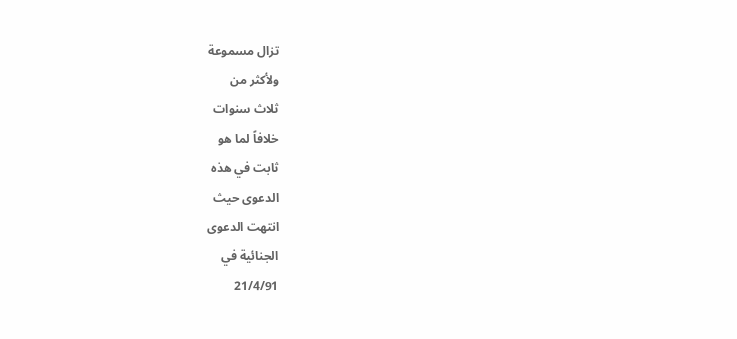تزال مسموعة
ولأكثر من
ثلاث سنوات
خلافاً لما هو
ثابت في هذه
الدعوى حيث
انتهت الدعوى
الجنائية في
21/4/91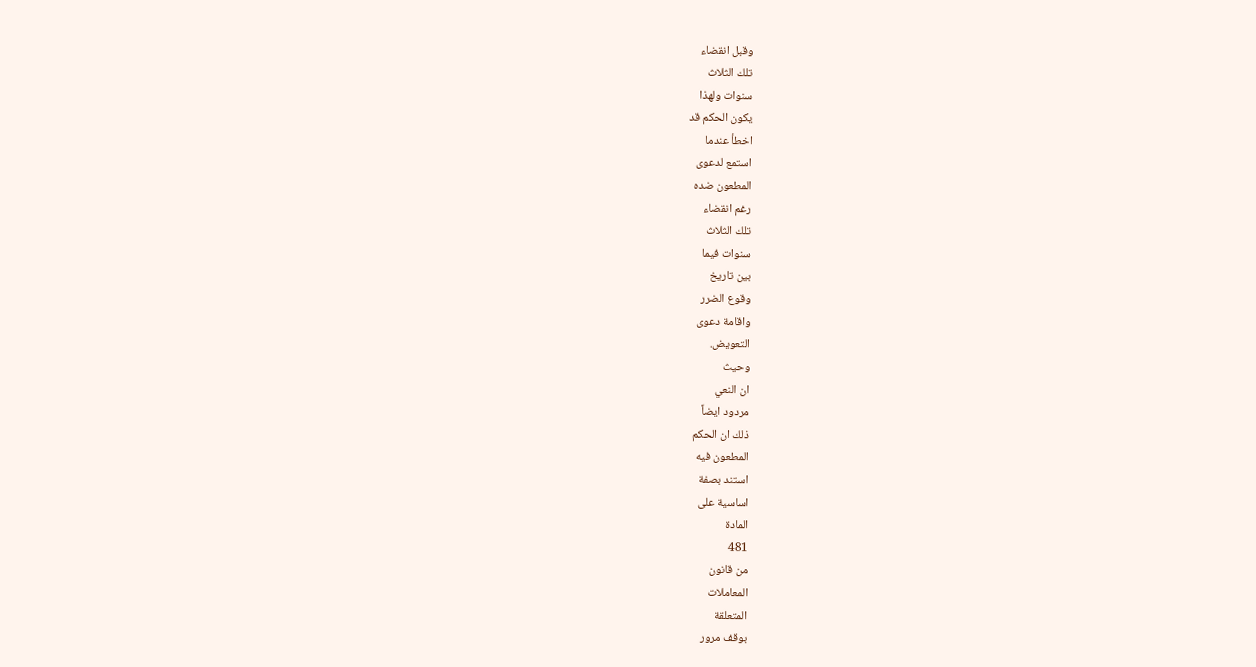وقبل انقضاء
تلك الثلاث
سنوات ولهذا
يكون الحكم قد
اخطأ عندما
استمع لدعوى
المطعون ضده
رغم انقضاء
تلك الثلاث
سنوات فيما
بين تاريخ
وقوع الضرر
واقامة دعوى
التعويض.
وحيث
ان النعي
مردود ايضاً
ذلك ان الحكم
المطعون فيه
استند بصفة
اساسية على
المادة
481
من قانون
المعاملات
المتعلقة
بوقف مرور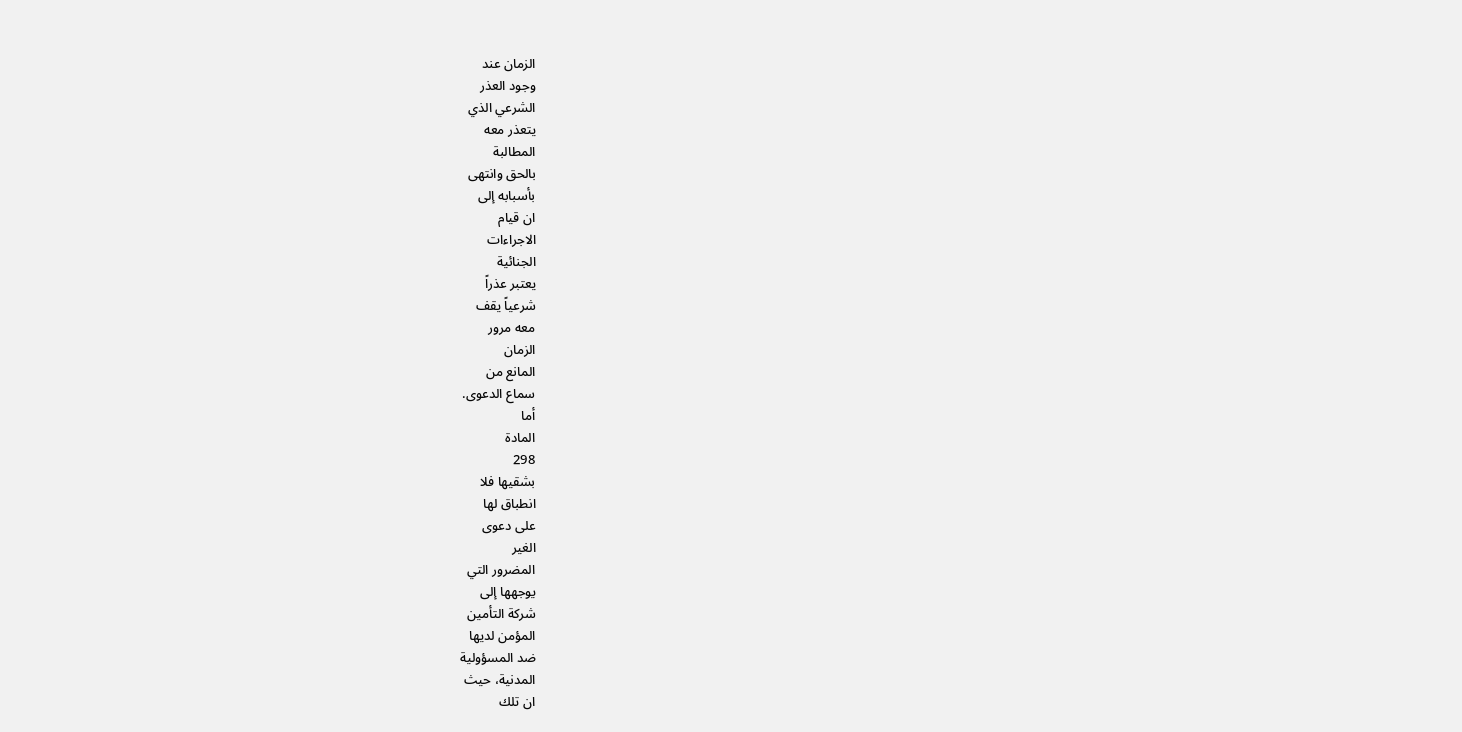الزمان عند
وجود العذر
الشرعي الذي
يتعذر معه
المطالبة
بالحق وانتهى
بأسبابه إلى
ان قيام
الاجراءات
الجنائية
يعتبر عذراً
شرعياً يقف
معه مرور
الزمان
المانع من
سماع الدعوى.
أما
المادة
298
بشقيها فلا
انطباق لها
على دعوى
الغير
المضرور التي
يوجهها إلى
شركة التأمين
المؤمن لديها
ضد المسؤولية
المدنية، حيث
ان تلك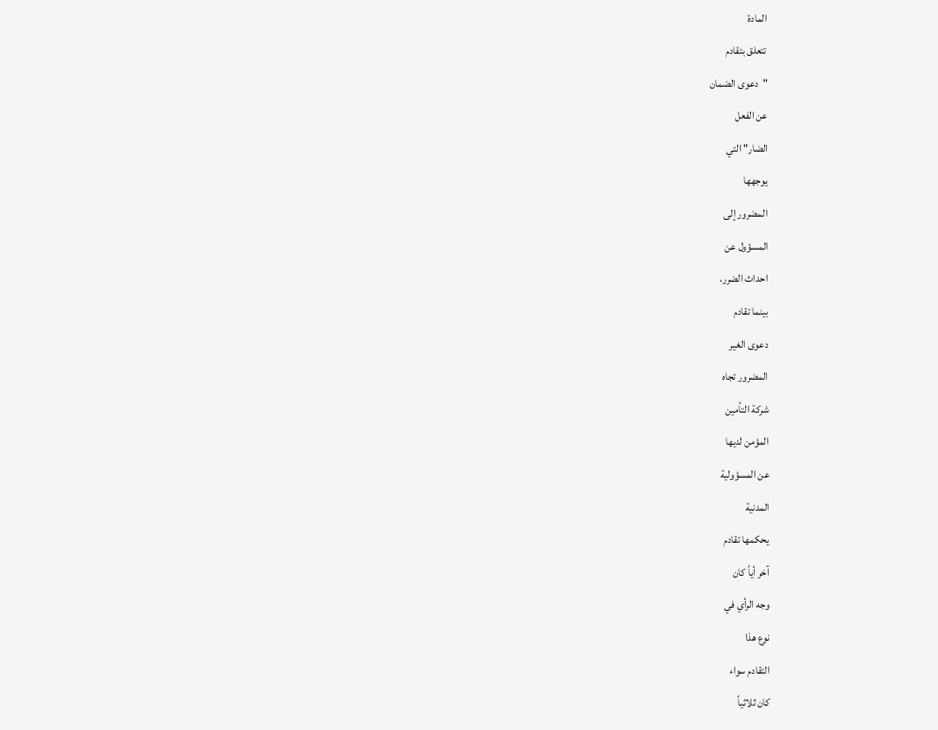المادة
تتعلق بتقادم
"دعوى الضمان
عن الفعل
الضار" التي
يوجهها
المضرور إلى
المسؤول عن
احداث الضرر،
بينما تقادم
دعوى الغير
المضرور تجاه
شركة التأمين
المؤمن لديها
عن المسؤولية
المدنية
يحكمها تقادم
آخر أياً كان
وجه الرأي في
نوع هذا
التقادم سواء
كان ثلاثياً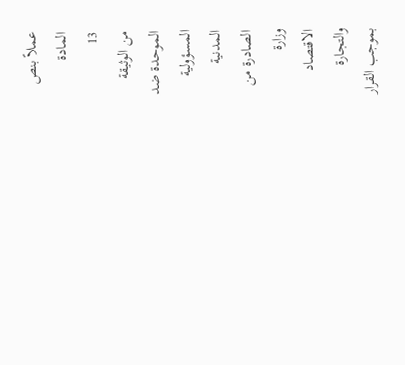عملاً بنص
المادة
13
من الوثيقة
الموحدة ضد
المسؤولية
المدنية
الصادرة من
وزارة
الاقتصاد
والتجارة
بموجب القرار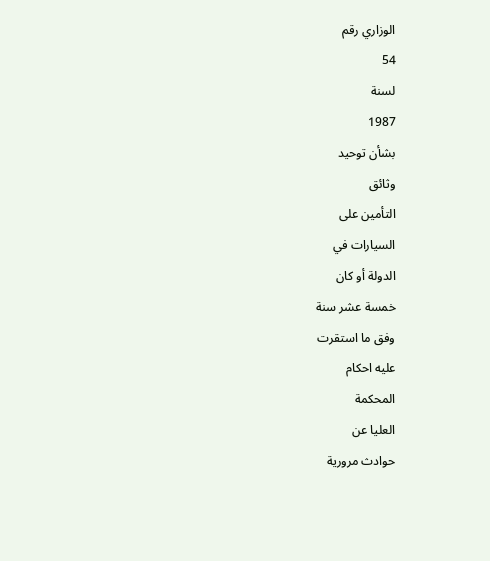الوزاري رقم
54
لسنة
1987
بشأن توحيد
وثائق
التأمين على
السيارات في
الدولة أو كان
خمسة عشر سنة
وفق ما استقرت
عليه احكام
المحكمة
العليا عن
حوادث مرورية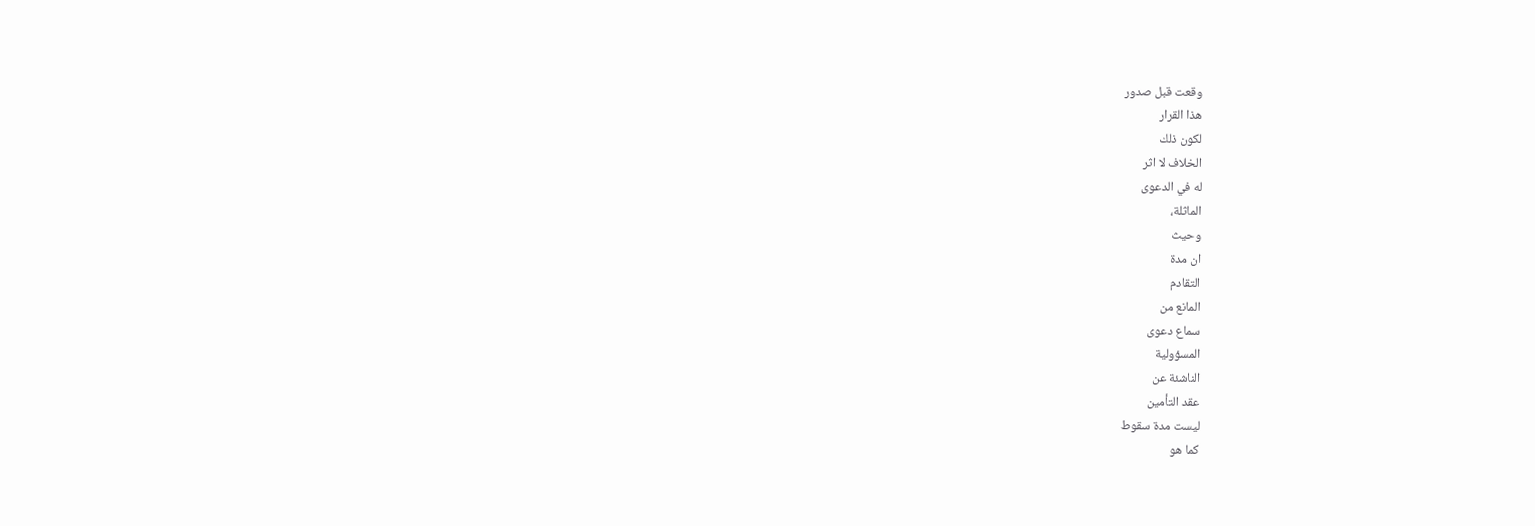وقعت قبل صدور
هذا القرار
لكون ذلك
الخلاف لا اثر
له في الدعوى
الماثلة،
وحيث
ان مدة
التقادم
المانع من
سماع دعوى
المسؤولية
الناشئة عن
عقد التأمين
ليست مدة سقوط
كما هو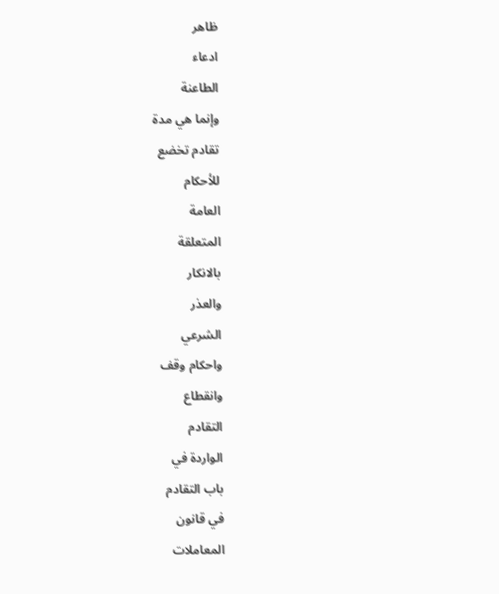ظاهر
ادعاء
الطاعنة
وإنما هي مدة
تقادم تخضع
للأحكام
العامة
المتعلقة
بالانكار
والعذر
الشرعي
واحكام وقف
وانقطاع
التقادم
الواردة في
باب التقادم
في قانون
المعاملات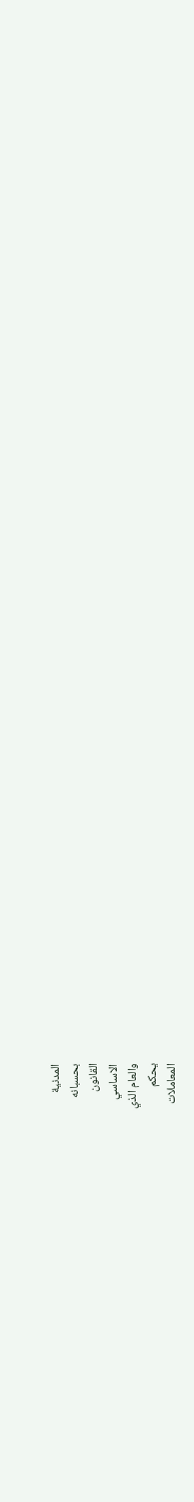المدنية
بحسبانه
القانون
الاساسي
والعام الذي
يحكم
المعاملات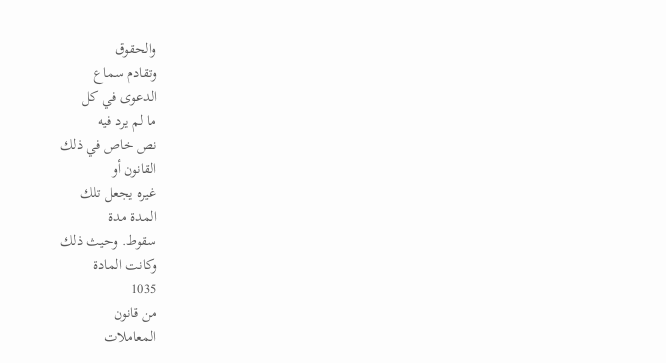والحقوق
وتقادم سماع
الدعوى في كل
ما لم يرد فيه
نص خاص في ذلك
القانون أو
غيره يجعل تلك
المدة مدة
سقوط. وحيث ذلك
وكانت المادة
1035
من قانون
المعاملات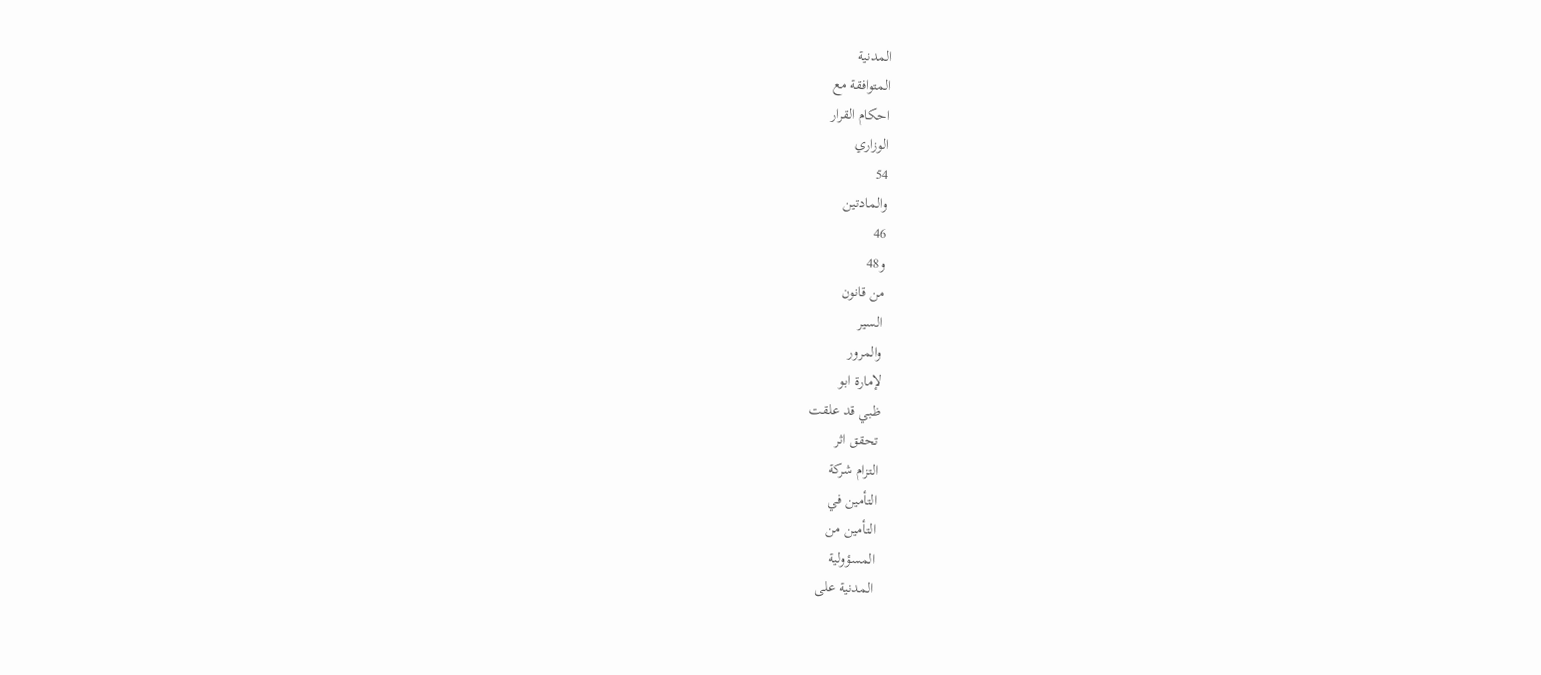المدنية
المتوافقة مع
احكام القرار
الوزاري
54
والمادتين
46
و48
من قانون
السير
والمرور
لإمارة ابو
ظبي قد علقت
تحقق اثر
التزام شركة
التأمين في
التأمين من
المسؤولية
المدنية على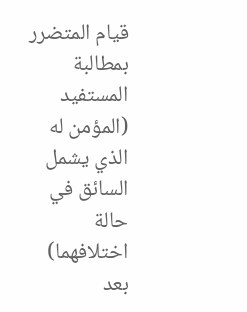قيام المتضرر
بمطالبة
المستفيد
(المؤمن له
الذي يشمل
السائق في
حالة
اختلافهما)
بعد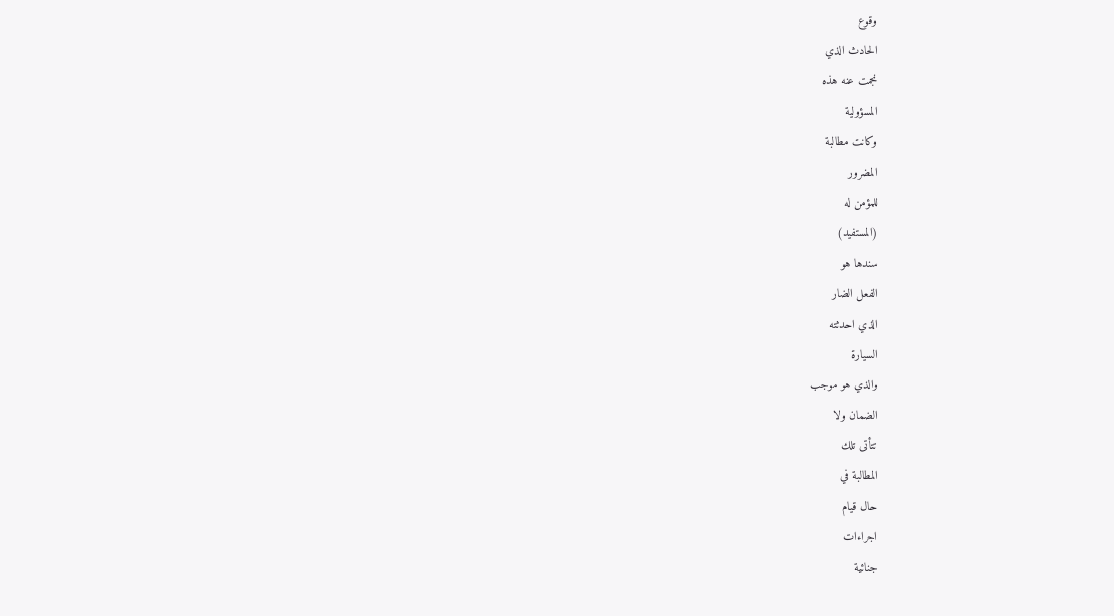وقوع
الحادث الذي
نجمت عنه هذه
المسؤولية
وكانت مطالبة
المضرور
للمؤمن له
(المستفيد)
سندها هو
الفعل الضار
الذي احدثته
السيارة
والذي هو موجب
الضمان ولا
تتأتى تلك
المطالبة في
حال قيام
اجراءات
جنائية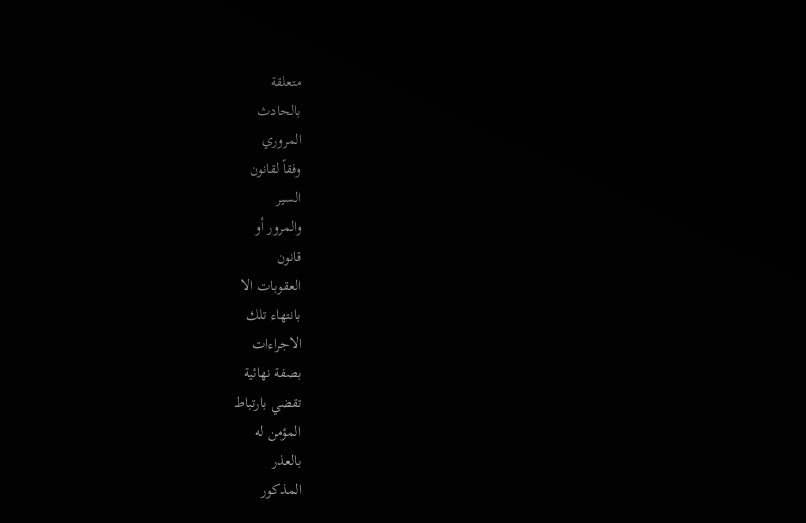متعلقة
بالحادث
المروري
وفقاً لقانون
السير
والمرور أو
قانون
العقوبات الا
بانتهاء تلك
الاجراءات
بصفة نهائية
تقضي بارتباط
المؤمن له
بالعذر
المذكور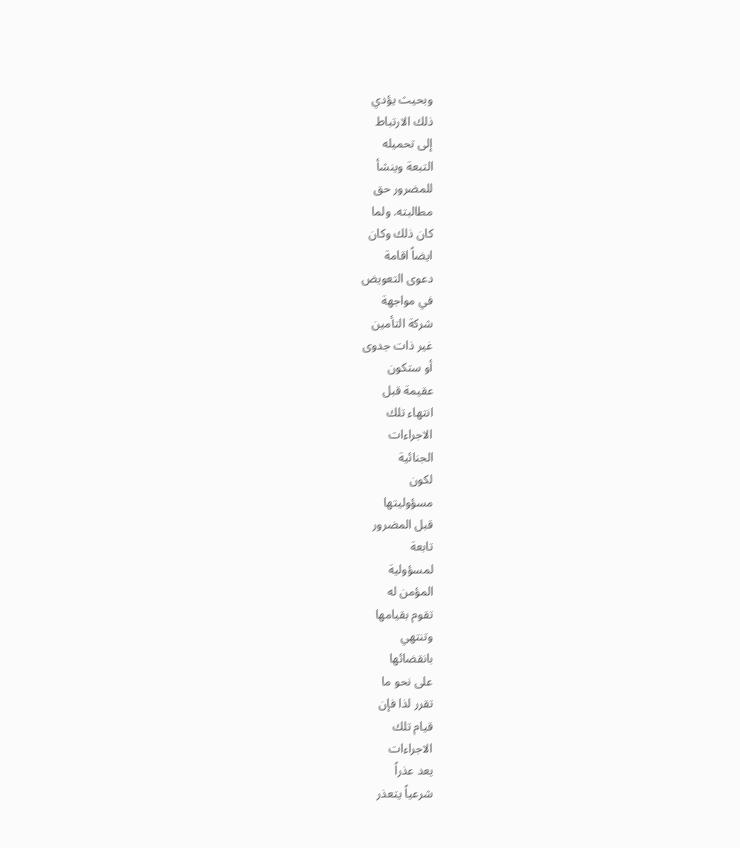وبحيث يؤدي
ذلك الارتباط
إلى تحميله
التبعة وينشأ
للمضرور حق
مطالبته. ولما
كان ذلك وكان
ايضاً اقامة
دعوى التعويض
في مواجهة
شركة التأمين
غير ذات جدوى
أو ستكون
عقيمة قبل
انتهاء تلك
الاجراءات
الجنائية
لكون
مسؤوليتها
قبل المضرور
تابعة
لمسؤولية
المؤمن له
تقوم بقيامها
وتنتهي
بانقضائها
على نحو ما
تقرر لذا فإن
قيام تلك
الاجراءات
يعد عذراً
شرعياً يتعذر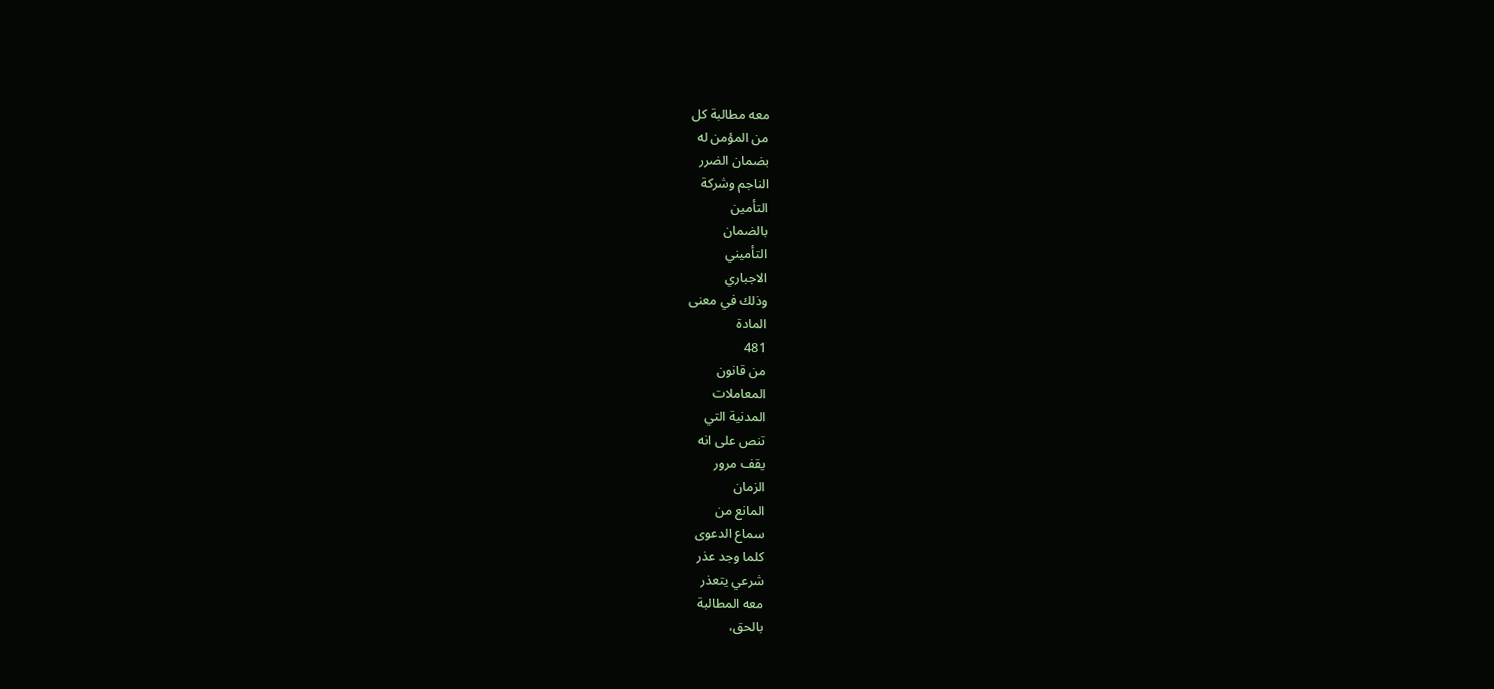معه مطالبة كل
من المؤمن له
بضمان الضرر
الناجم وشركة
التأمين
بالضمان
التأميني
الاجباري
وذلك في معنى
المادة
481
من قانون
المعاملات
المدنية التي
تنص على انه
يقف مرور
الزمان
المانع من
سماع الدعوى
كلما وجد عذر
شرعي يتعذر
معه المطالبة
بالحق،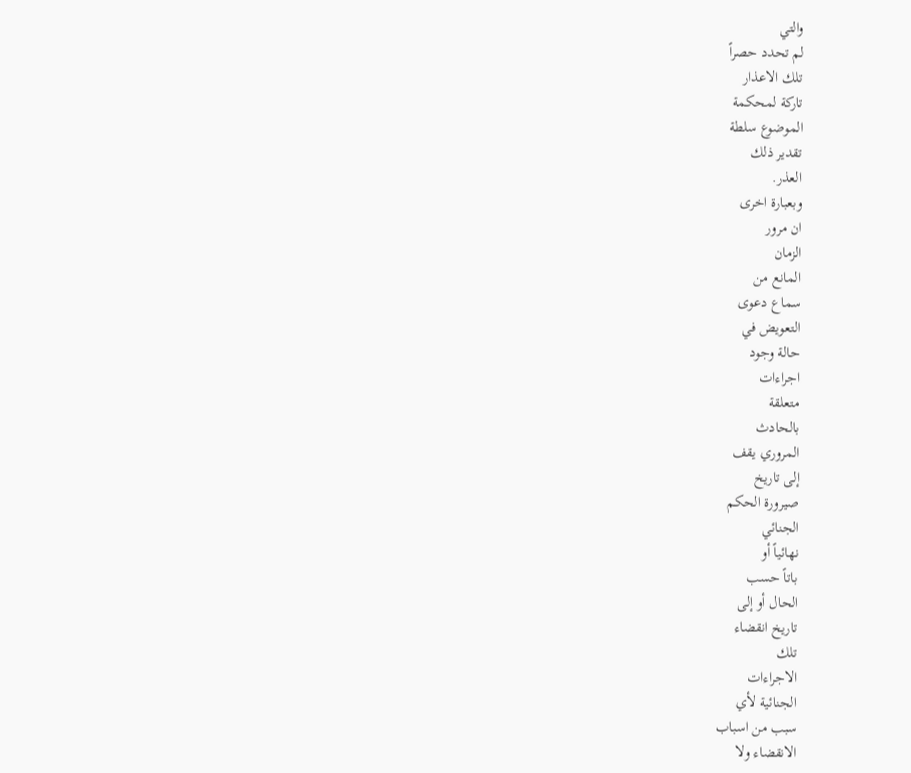والتي
لم تحدد حصراً
تلك الاعذار
تاركة لمحكمة
الموضوع سلطة
تقدير ذلك
العذر.
وبعبارة اخرى
ان مرور
الزمان
المانع من
سماع دعوى
التعويض في
حالة وجود
اجراءات
متعلقة
بالحادث
المروري يقف
إلى تاريخ
صيرورة الحكم
الجنائي
نهائياً أو
باتاً حسب
الحال أو إلى
تاريخ انقضاء
تلك
الاجراءات
الجنائية لأي
سبب من اسباب
الانقضاء ولا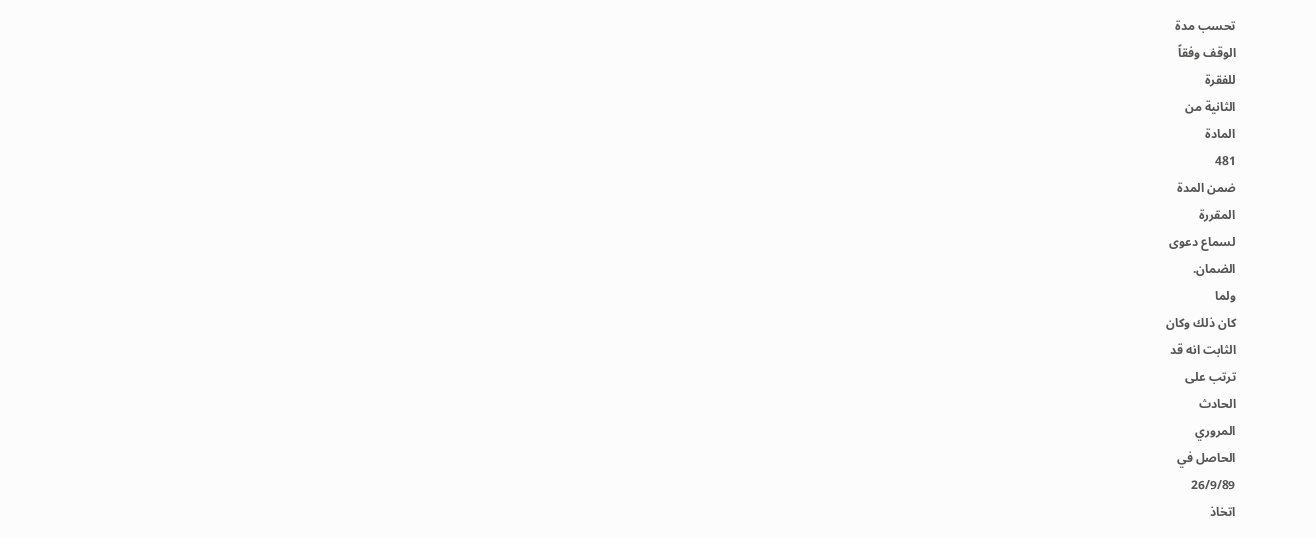تحسب مدة
الوقف وفقاً
للفقرة
الثانية من
المادة
481
ضمن المدة
المقررة
لسماع دعوى
الضمان.
ولما
كان ذلك وكان
الثابت انه قد
ترتب على
الحادث
المروري
الحاصل في
26/9/89
اتخاذ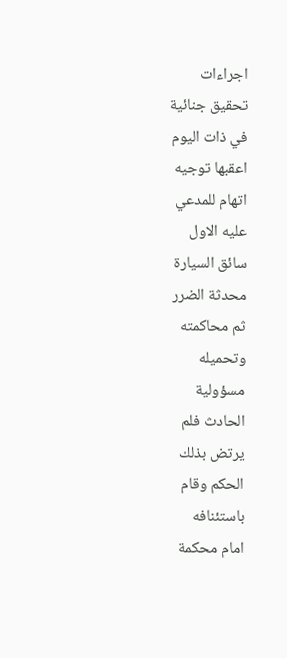اجراءات
تحقيق جنائية
في ذات اليوم
اعقبها توجيه
اتهام للمدعي
عليه الاول
سائق السيارة
محدثة الضرر
ثم محاكمته
وتحميله
مسؤولية
الحادث فلم
يرتض بذلك
الحكم وقام
باستئنافه
امام محكمة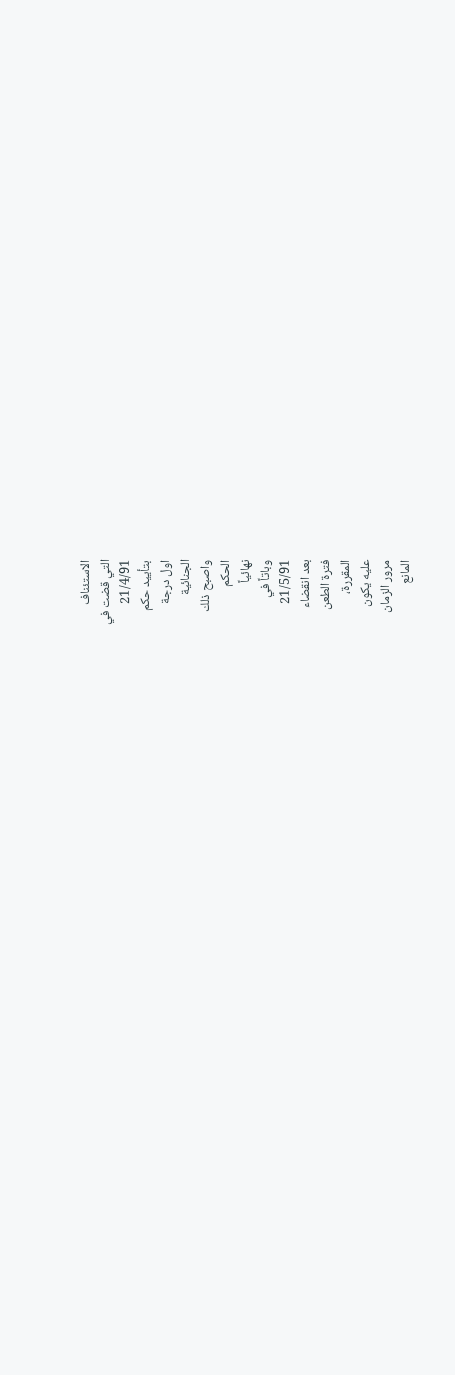الاستئناف
التي قضت في
21/4/91
بتأييد حكم
اول درجة
الجنائية
واصبح ذلك
الحكم
نهائياً
وباتاً في
21/5/91
بعد انقضاء
فترة الطعن
المقررة،
عليه يكون
مرور الزمان
المانع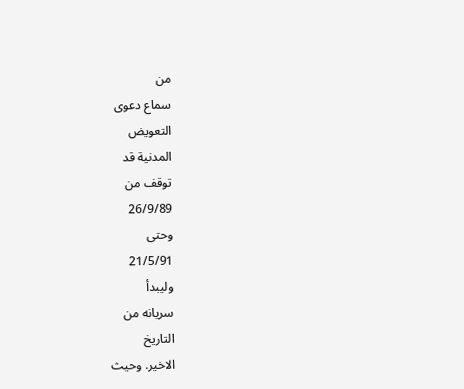من
سماع دعوى
التعويض
المدنية قد
توقف من
26/9/89
وحتى
21/5/91
وليبدأ
سريانه من
التاريخ
الاخير. وحيث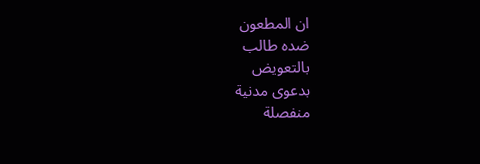ان المطعون
ضده طالب
بالتعويض
بدعوى مدنية
منفصلة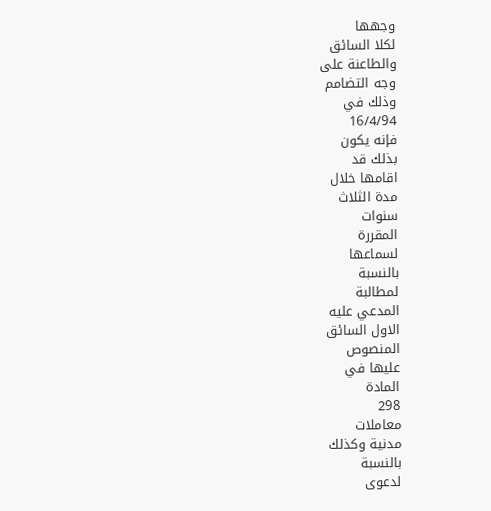وجهها
لكلا السائق
والطاعنة على
وجه التضامم
وذلك في
16/4/94
فإنه يكون
بذلك قد
اقامها خلال
مدة الثلاث
سنوات
المقررة
لسماعها
بالنسبة
لمطالبة
المدعي عليه
الاول السائق
المنصوص
عليها في
المادة
298
معاملات
مدنية وكذلك
بالنسبة
لدعوى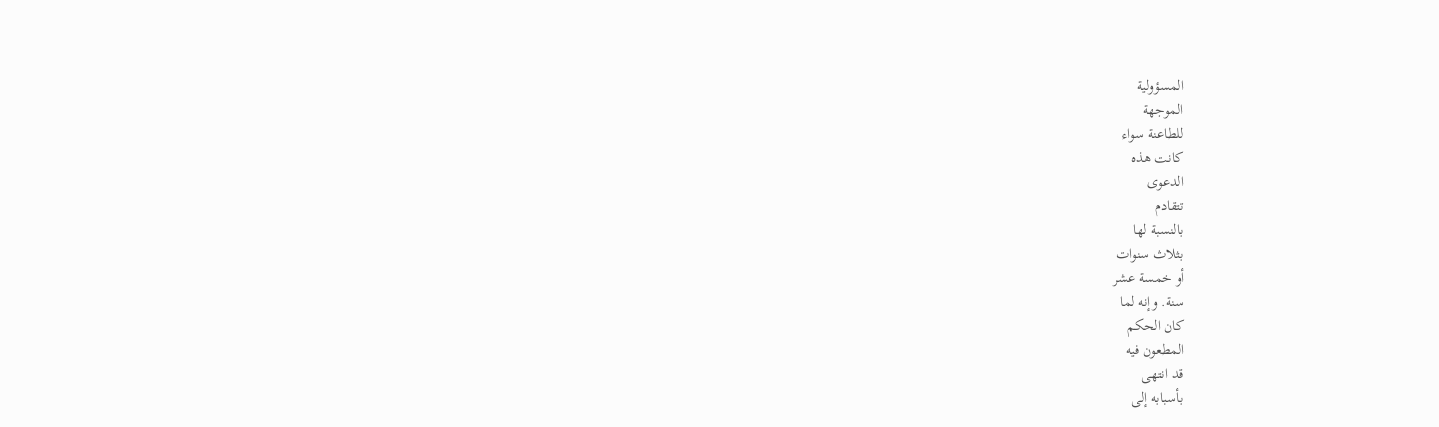المسؤولية
الموجهة
للطاعنة سواء
كانت هذه
الدعوى
تتقادم
بالنسبة لها
بثلاث سنوات
أو خمسة عشر
سنة. وإنه لما
كان الحكم
المطعون فيه
قد انتهى
بأسبابه إلى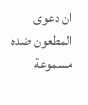ان دعوى
المطعون ضده
مسموعة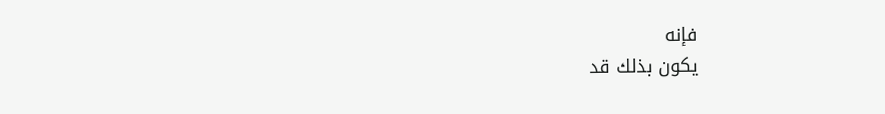فإنه
يكون بذلك قد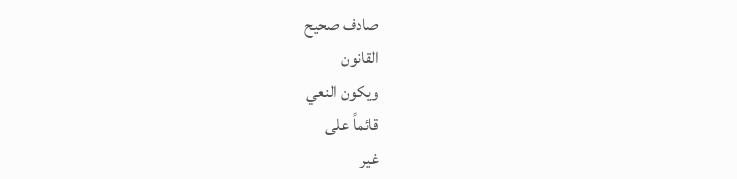صادف صحيح
القانون
ويكون النعي
قائماً على
غير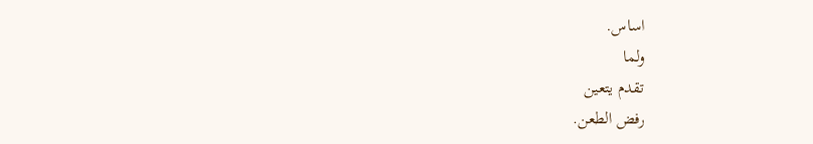اساس.
ولما
تقدم يتعين
رفض الطعن.